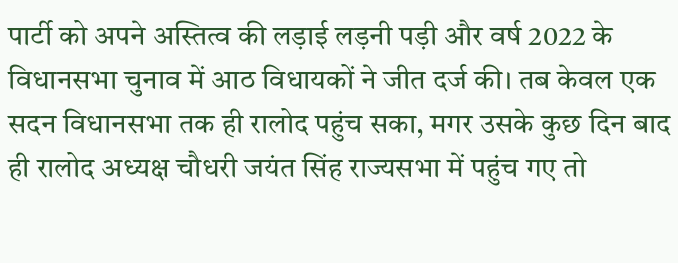पार्टी को अपने अस्तित्व की लड़ाई लड़नी पड़ी और वर्ष 2022 के विधानसभा चुनाव में आठ विधायकों ने जीत दर्ज की। तब केवल एक सदन विधानसभा तक ही रालोद पहुंच सका, मगर उसके कुछ दिन बाद ही रालोद अध्यक्ष चौधरी जयंत सिंह राज्यसभा में पहुंच गए तो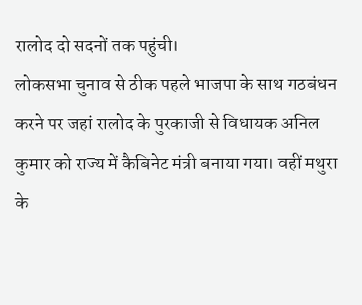रालोद दो सदनों तक पहुंची।
लोकसभा चुनाव से ठीक पहले भाजपा के साथ गठबंधन करने पर जहां रालोद के पुरकाजी से विधायक अनिल कुमार को राज्य में कैबिनेट मंत्री बनाया गया। वहीं मथुरा के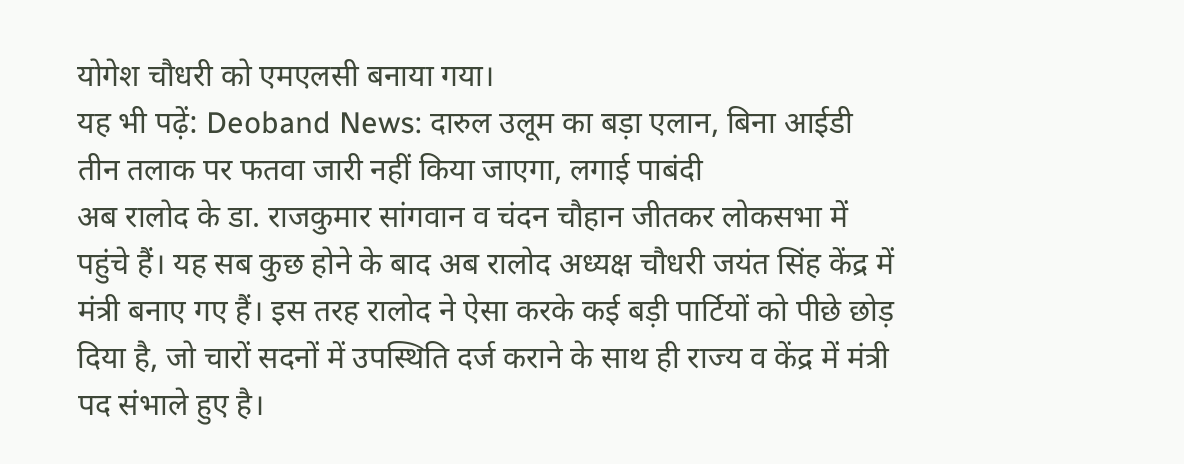योगेश चौधरी को एमएलसी बनाया गया।
यह भी पढ़ें: Deoband News: दारुल उलूम का बड़ा एलान, बिना आईडी तीन तलाक पर फतवा जारी नहीं किया जाएगा, लगाई पाबंदी
अब रालोद के डा. राजकुमार सांगवान व चंदन चौहान जीतकर लोकसभा में पहुंचे हैं। यह सब कुछ होने के बाद अब रालोद अध्यक्ष चौधरी जयंत सिंह केंद्र में मंत्री बनाए गए हैं। इस तरह रालोद ने ऐसा करके कई बड़ी पार्टियों को पीछे छोड़ दिया है, जो चारों सदनों में उपस्थिति दर्ज कराने के साथ ही राज्य व केंद्र में मंत्री पद संभाले हुए है।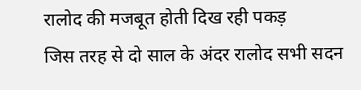रालोद की मजबूत होती दिख रही पकड़
जिस तरह से दो साल के अंदर रालोद सभी सदन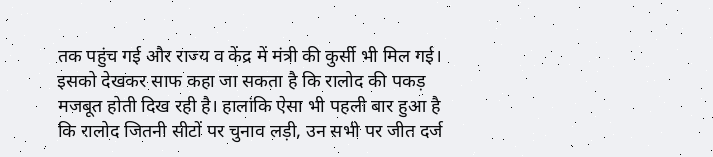तक पहुंच गई और राज्य व केंद्र में मंत्री की कुर्सी भी मिल गई। इसको देखकर साफ कहा जा सकता है कि रालोद की पकड़ मजबूत होती दिख रही है। हालांकि ऐसा भी पहली बार हुआ है कि रालोद जितनी सीटों पर चुनाव लड़ी, उन सभी पर जीत दर्ज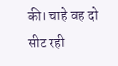की। चाहे वह दो सीट रही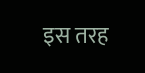इस तरह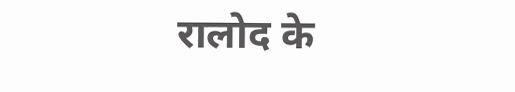रालोद के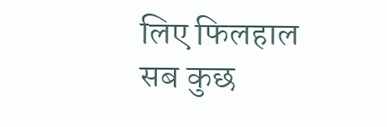लिए फिलहाल सब कुछ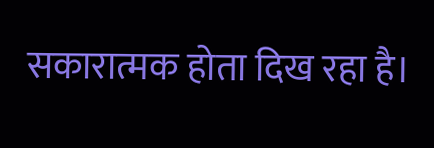सकारात्मक होता दिख रहा है।